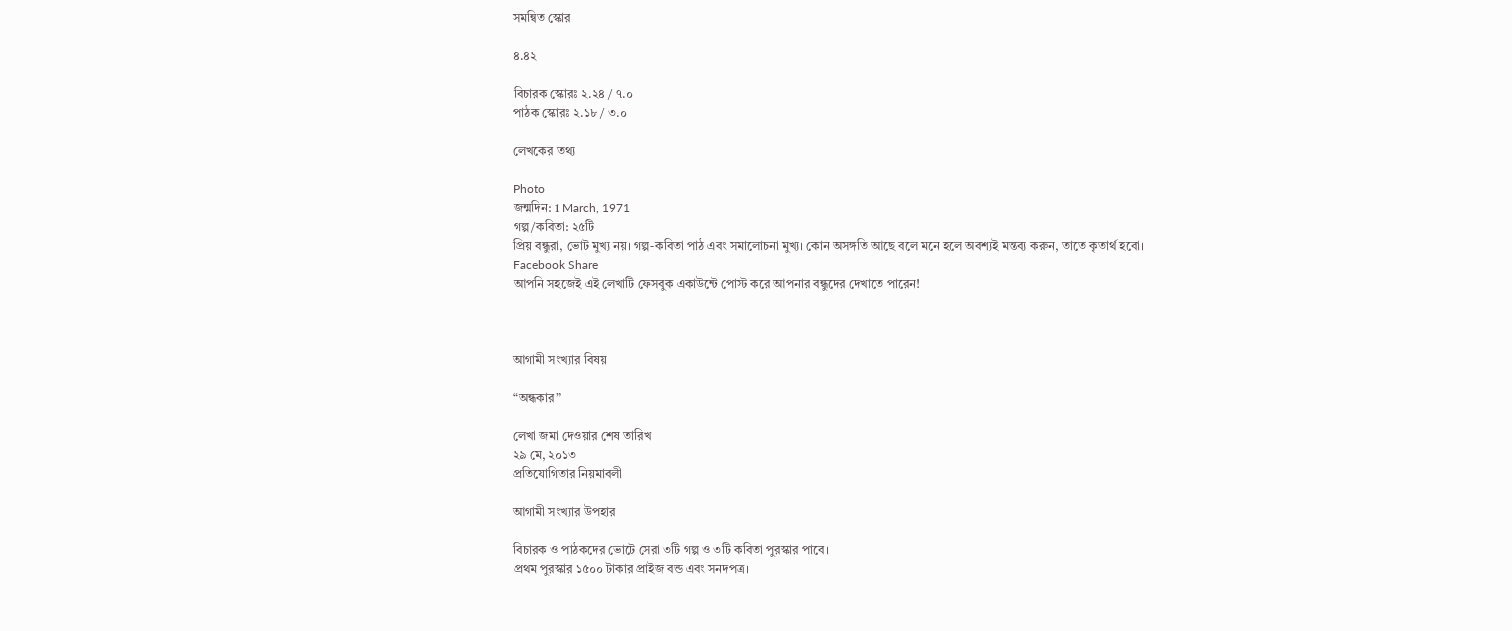সমন্বিত স্কোর

৪.৪২

বিচারক স্কোরঃ ২.২৪ / ৭.০
পাঠক স্কোরঃ ২.১৮ / ৩.০

লেখকের তথ্য

Photo
জন্মদিন: 1 March, 1971
গল্প/কবিতা: ২৫টি
প্রিয় বন্ধুরা, ভোট মুখ্য নয়। গল্প-কবিতা পাঠ এবং সমালোচনা মুখ্য। কোন অসঙ্গতি আছে বলে মনে হলে অবশ্যই মন্তব্য করুন, তাতে কৃতার্থ হবো।
Facebook Share
আপনি সহজেই এই লেখাটি ফেসবুক একাউন্টে পোস্ট করে আপনার বন্ধুদের দেখাতে পারেন!



আগামী সংখ্যার বিষয়

“অন্ধকার”

লেখা জমা দেওয়ার শেষ তারিখ
২৯ মে, ২০১৩
প্রতিযোগিতার নিয়মাবলী

আগামী সংখ্যার উপহার

বিচারক ও পাঠকদের ভোটে সেরা ৩টি গল্প ও ৩টি কবিতা পুরস্কার পাবে।
প্রথম পুরস্কার ১৫০০ টাকার প্রাইজ বন্ড এবং সনদপত্র।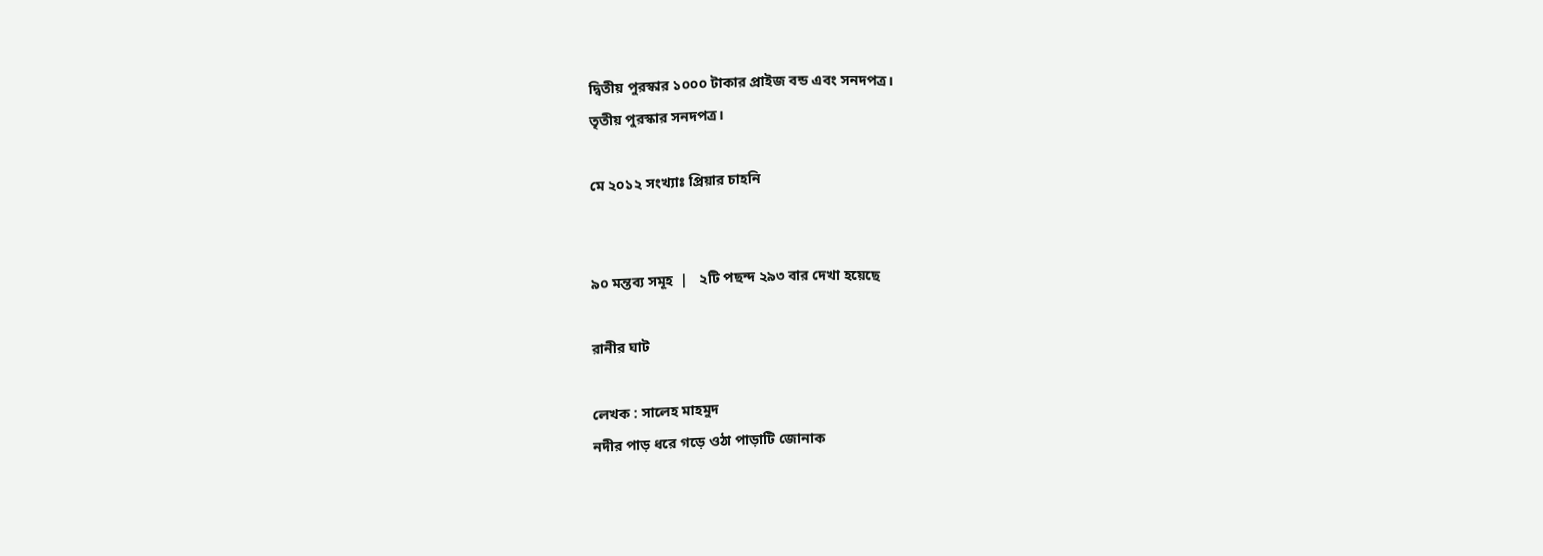দ্বিতীয় পুরস্কার ১০০০ টাকার প্রাইজ বন্ড এবং সনদপত্র।
তৃতীয় পুরস্কার সনদপত্র।

মে ২০১২ সংখ্যাঃ প্রিয়ার চাহনি


৯০ মন্তব্য সমূহ  |   ২টি পছন্দ ২৯৩ বার দেখা হয়েছে

রানীর ঘাট

লেখক : সালেহ মাহমুদ
নদীর পাড় ধরে গড়ে ওঠা পাড়াটি জোনাক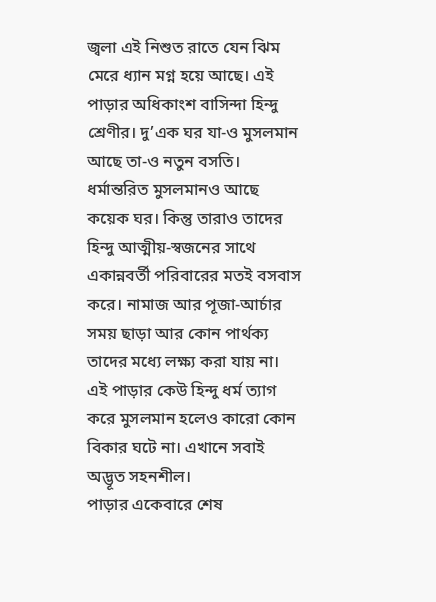জ্বলা এই নিশুত রাতে যেন ঝিম মেরে ধ্যান মগ্ন হয়ে আছে। এই পাড়ার অধিকাংশ বাসিন্দা হিন্দু শ্রেণীর। দু’এক ঘর যা-ও মুসলমান আছে তা-ও নতুন বসতি। ধর্মান্তরিত মুসলমানও আছে কয়েক ঘর। কিন্তু তারাও তাদের হিন্দু আত্মীয়-স্বজনের সাথে একান্নবর্তী পরিবারের মতই বসবাস করে। নামাজ আর পূজা-আর্চার সময় ছাড়া আর কোন পার্থক্য তাদের মধ্যে লক্ষ্য করা যায় না। এই পাড়ার কেউ হিন্দু ধর্ম ত্যাগ করে মুসলমান হলেও কারো কোন বিকার ঘটে না। এখানে সবাই অদ্ভূত সহনশীল।
পাড়ার একেবারে শেষ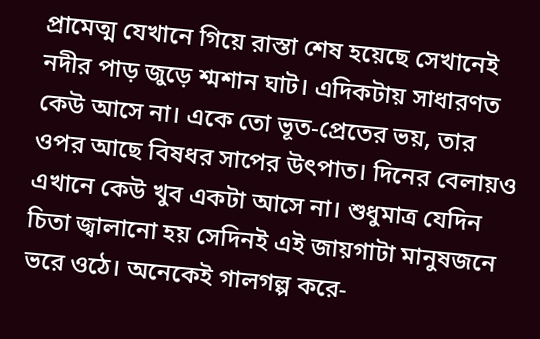প্রামেত্ম যেখানে গিয়ে রাস্তা শেষ হয়েছে সেখানেই নদীর পাড় জুড়ে শ্মশান ঘাট। এদিকটায় সাধারণত কেউ আসে না। একে তো ভূত-প্রেতের ভয়, তার ওপর আছে বিষধর সাপের উৎপাত। দিনের বেলায়ও এখানে কেউ খুব একটা আসে না। শুধুমাত্র যেদিন চিতা জ্বালানো হয় সেদিনই এই জায়গাটা মানুষজনে ভরে ওঠে। অনেকেই গালগল্প করে-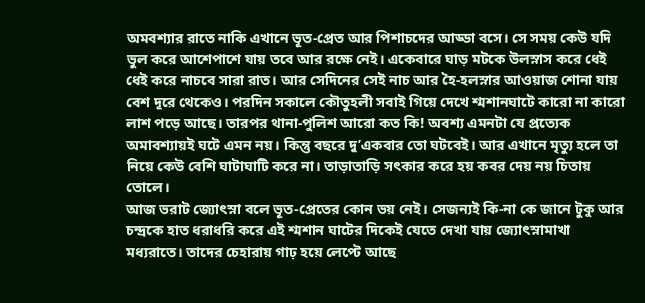অমবশ্যার রাতে নাকি এখানে ভূত-প্রেত আর পিশাচদের আড্ডা বসে। সে সময় কেউ যদি ভুল করে আশেপাশে যায় তবে আর রক্ষে নেই। একেবারে ঘাড় মটকে উলস্নাস করে ধেই ধেই করে নাচবে সারা রাত। আর সেদিনের সেই নাচ আর হৈ-হলস্নার আওয়াজ শোনা যায় বেশ দূরে থেকেও। পরদিন সকালে কৌতুহলী সবাই গিয়ে দেখে শ্মশানঘাটে কারো না কারো লাশ পড়ে আছে। তারপর থানা-পুলিশ আরো কত কি! অবশ্য এমনটা যে প্রত্যেক অমাবশ্যায়ই ঘটে এমন নয়। কিন্তু বছরে দু’একবার তো ঘটবেই। আর এখানে মৃত্যু হলে তা নিয়ে কেউ বেশি ঘাটাঘাটি করে না। তাড়াতাড়ি সৎকার করে হয় কবর দেয় নয় চিতায় তোলে।
আজ ভরাট জ্যোৎস্না বলে ভূত-প্রেতের কোন ভয় নেই। সেজন্যই কি-না কে জানে টুকু আর চন্দ্রকে হাত ধরাধরি করে এই শ্মশান ঘাটের দিকেই যেতে দেখা যায় জ্যোৎস্নামাখা মধ্যরাতে। তাদের চেহারায় গাঢ় হয়ে লেপ্টে আছে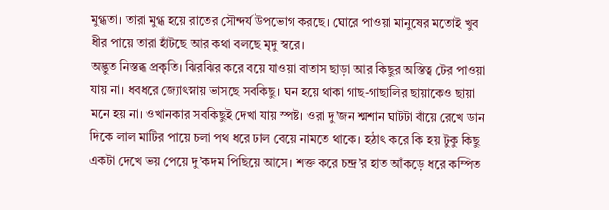মুগ্ধতা। তারা মুগ্ধ হয়ে রাতের সৌন্দর্য উপভোগ করছে। ঘোরে পাওয়া মানুষের মতোই খুব ধীর পায়ে তারা হাঁটছে আর কথা বলছে মৃদু স্বরে।
অদ্ভুত নিস্তব্ধ প্রকৃতি। ঝিরঝির করে বয়ে যাওয়া বাতাস ছাড়া আর কিছুর অস্তিত্ব টের পাওয়া যায় না। ধবধরে জ্যোৎস্নায় ভাসছে সবকিছু। ঘন হয়ে থাকা গাছ-গাছালির ছায়াকেও ছায়া মনে হয় না। ওখানকার সবকিছুই দেখা যায় স্পষ্ট। ওরা দু’জন শ্মশান ঘাটটা বাঁয়ে রেখে ডান দিকে লাল মাটির পায়ে চলা পথ ধরে ঢাল বেয়ে নামতে থাকে। হঠাৎ করে কি হয় টুকু কিছু একটা দেখে ভয় পেয়ে দু’কদম পিছিয়ে আসে। শক্ত করে চন্দ্র’র হাত আঁকড়ে ধরে কম্পিত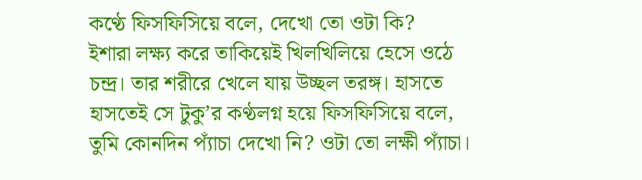কণ্ঠে ফিসফিসিয়ে বলে, দেখো তো ওটা কি?
ইশারা লক্ষ্য করে তাকিয়েই খিলখিলিয়ে হেসে ওঠে চন্দ্র। তার শরীরে খেলে যায় উচ্ছল তরঙ্গ। হাসতে হাসতেই সে টুকু’র কণ্ঠলগ্ন হয়ে ফিসফিসিয়ে বলে, তুমি কোনদিন প্যাঁচা দেখো নি? ওটা তো লক্ষী প্যাঁচা।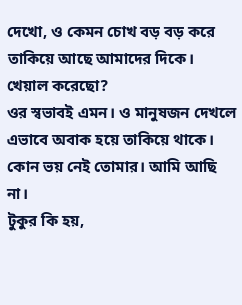দেখো, ও কেমন চোখ বড় বড় করে তাকিয়ে আছে আমাদের দিকে। খেয়াল করেছো?
ওর স্বভাবই এমন। ও মানুষজন দেখলে এভাবে অবাক হয়ে তাকিয়ে থাকে। কোন ভয় নেই তোমার। আমি আছি না।
টুকুর কি হয়,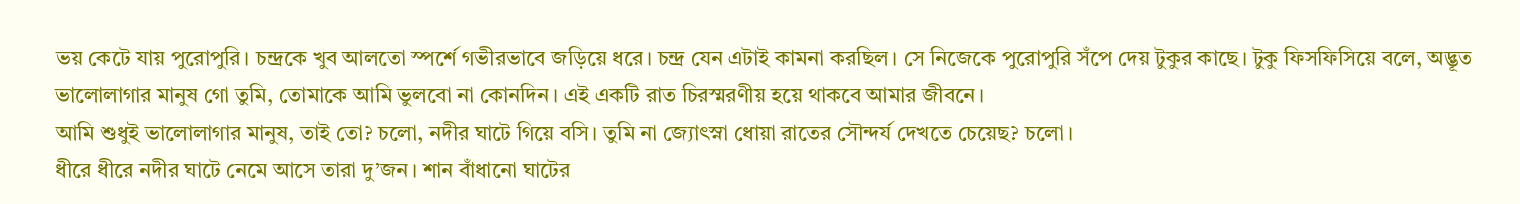ভয় কেটে যায় পুরোপুরি। চন্দ্রকে খুব আলতো স্পর্শে গভীরভাবে জড়িয়ে ধরে। চন্দ্র যেন এটাই কামনা করছিল। সে নিজেকে পুরোপুরি সঁপে দেয় টুকুর কাছে। টুকু ফিসফিসিয়ে বলে, অদ্ভূত ভালোলাগার মানুষ গো তুমি, তোমাকে আমি ভুলবো না কোনদিন। এই একটি রাত চিরস্মরণীয় হয়ে থাকবে আমার জীবনে।
আমি শুধুই ভালোলাগার মানুষ, তাই তো? চলো, নদীর ঘাটে গিয়ে বসি। তুমি না জ্যোৎস্না ধোয়া রাতের সৌন্দর্য দেখতে চেয়েছ? চলো।
ধীরে ধীরে নদীর ঘাটে নেমে আসে তারা দু’জন। শান বাঁধানো ঘাটের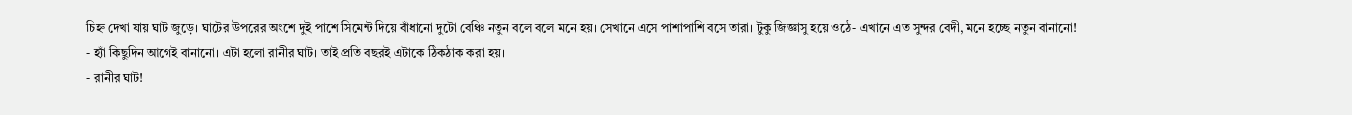চিহ্ন দেখা যায় ঘাট জুড়ে। ঘাটের উপরের অংশে দুই পাশে সিমেন্ট দিয়ে বাঁধানো দুটো বেঞ্চি নতুন বলে বলে মনে হয়। সেখানে এসে পাশাপাশি বসে তারা। টুকু জিজ্ঞাসু হয়ে ওঠে- এখানে এত সুন্দর বেদী, মনে হচ্ছে নতুন বানানো!
- হ্যাঁ কিছুদিন আগেই বানানো। এটা হলো রানীর ঘাট। তাই প্রতি বছরই এটাকে ঠিকঠাক করা হয়।
- রানীর ঘাট!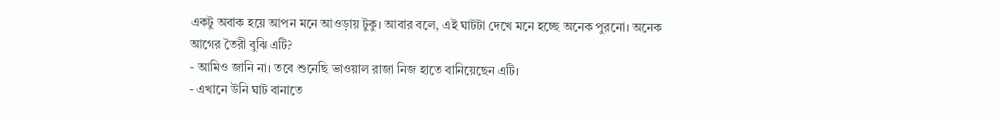একটু অবাক হয়ে আপন মনে আওড়ায় টুকু। আবার বলে, এই ঘাটটা দেখে মনে হচ্ছে অনেক পুরনো। অনেক আগের তৈরী বুঝি এটি?
- আমিও জানি না। তবে শুনেছি ভাওয়াল রাজা নিজ হাতে বানিয়েছেন এটি।
- এখানে উনি ঘাট বানাতে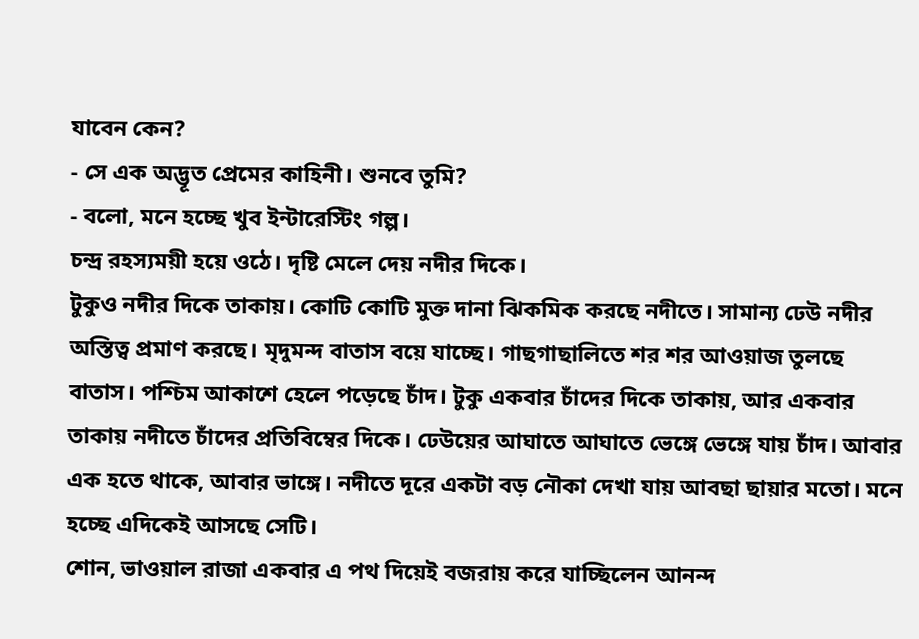যাবেন কেন?
- সে এক অদ্ভূত প্রেমের কাহিনী। শুনবে তুমি?
- বলো, মনে হচ্ছে খুব ইন্টারেস্টিং গল্প।
চন্দ্র রহস্যময়ী হয়ে ওঠে। দৃষ্টি মেলে দেয় নদীর দিকে।
টুকুও নদীর দিকে তাকায়। কোটি কোটি মুক্ত দানা ঝিকমিক করছে নদীতে। সামান্য ঢেউ নদীর অস্তিত্ব প্রমাণ করছে। মৃদুমন্দ বাতাস বয়ে যাচ্ছে। গাছগাছালিতে শর শর আওয়াজ তুলছে বাতাস। পশ্চিম আকাশে হেলে পড়েছে চাঁদ। টুকু একবার চাঁদের দিকে তাকায়, আর একবার তাকায় নদীতে চাঁদের প্রতিবিম্বের দিকে। ঢেউয়ের আঘাতে আঘাতে ভেঙ্গে ভেঙ্গে যায় চাঁদ। আবার এক হতে থাকে, আবার ভাঙ্গে। নদীতে দূরে একটা বড় নৌকা দেখা যায় আবছা ছায়ার মতো। মনে হচ্ছে এদিকেই আসছে সেটি।
শোন, ভাওয়াল রাজা একবার এ পথ দিয়েই বজরায় করে যাচ্ছিলেন আনন্দ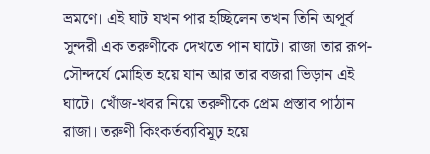ভ্রমণে। এই ঘাট যখন পার হচ্ছিলেন তখন তিনি অপূর্ব সুন্দরী এক তরুণীকে দেখতে পান ঘাটে। রাজা তার রূপ-সৌন্দর্যে মোহিত হয়ে যান আর তার বজরা ভিড়ান এই ঘাটে। খোঁজ-খবর নিয়ে তরুণীকে প্রেম প্রস্তাব পাঠান রাজা। তরুণী কিংকর্তব্যবিমূঢ় হয়ে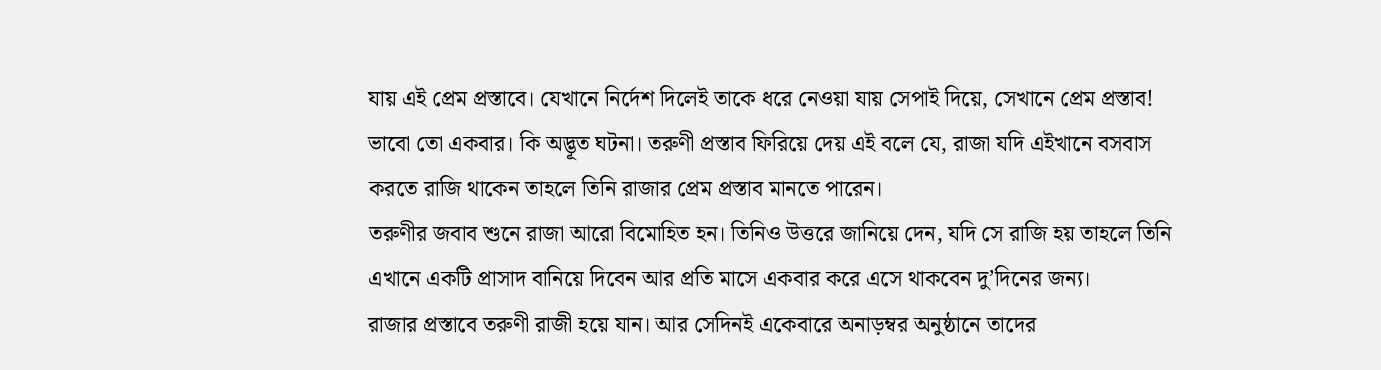যায় এই প্রেম প্রস্তাবে। যেখানে নির্দেশ দিলেই তাকে ধরে নেওয়া যায় সেপাই দিয়ে, সেখানে প্রেম প্রস্তাব! ভাবো তো একবার। কি অদ্ভূত ঘটনা। তরুণী প্রস্তাব ফিরিয়ে দেয় এই বলে যে, রাজা যদি এইখানে বসবাস করতে রাজি থাকেন তাহলে তিনি রাজার প্রেম প্রস্তাব মানতে পারেন।
তরুণীর জবাব শুনে রাজা আরো বিমোহিত হন। তিনিও উত্তরে জানিয়ে দেন, যদি সে রাজি হয় তাহলে তিনি এখানে একটি প্রাসাদ বানিয়ে দিবেন আর প্রতি মাসে একবার করে এসে থাকবেন দু’দিনের জন্য।
রাজার প্রস্তাবে তরুণী রাজী হয়ে যান। আর সেদিনই একেবারে অনাড়ম্বর অনুষ্ঠানে তাদের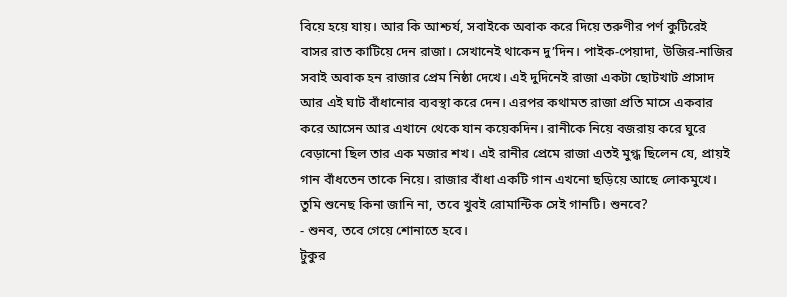বিয়ে হয়ে যায়। আর কি আশ্চর্য, সবাইকে অবাক করে দিয়ে তরুণীর পর্ণ কুটিরেই বাসর রাত কাটিয়ে দেন রাজা। সেখানেই থাকেন দু’দিন। পাইক-পেয়াদা, উজির-নাজির সবাই অবাক হন রাজার প্রেম নিষ্ঠা দেখে। এই দুদিনেই রাজা একটা ছোটখাট প্রাসাদ আর এই ঘাট বাঁধানোর ব্যবস্থা করে দেন। এরপর কথামত রাজা প্রতি মাসে একবার করে আসেন আর এখানে থেকে যান কয়েকদিন। রানীকে নিয়ে বজরায় করে ঘুরে বেড়ানো ছিল তার এক মজার শখ। এই রানীর প্রেমে রাজা এতই মুগ্ধ ছিলেন যে, প্রায়ই গান বাঁধতেন তাকে নিয়ে। রাজার বাঁধা একটি গান এখনো ছড়িয়ে আছে লোকমুখে। তুমি শুনেছ কিনা জানি না, তবে খুবই রোমান্টিক সেই গানটি। শুনবে?
- শুনব, তবে গেয়ে শোনাতে হবে।
টুকুর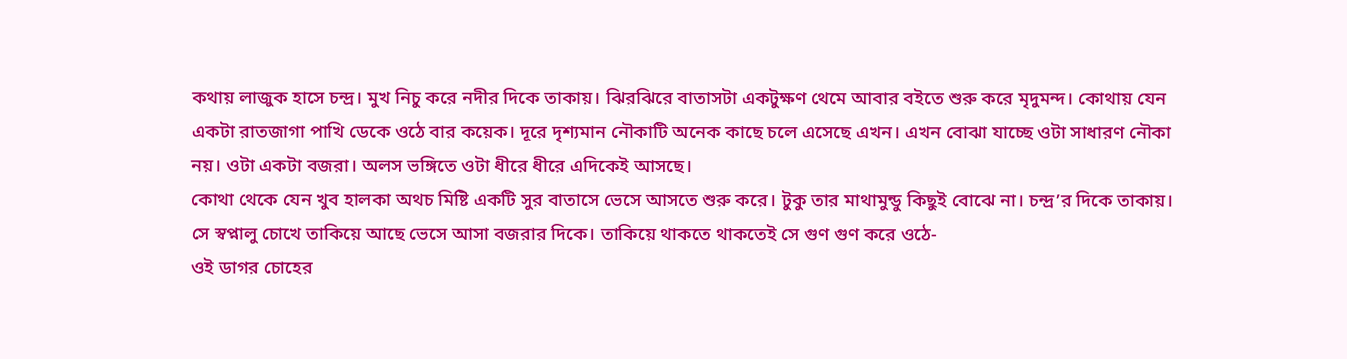কথায় লাজুক হাসে চন্দ্র। মুখ নিচু করে নদীর দিকে তাকায়। ঝিরঝিরে বাতাসটা একটুক্ষণ থেমে আবার বইতে শুরু করে মৃদুমন্দ। কোথায় যেন একটা রাতজাগা পাখি ডেকে ওঠে বার কয়েক। দূরে দৃশ্যমান নৌকাটি অনেক কাছে চলে এসেছে এখন। এখন বোঝা যাচ্ছে ওটা সাধারণ নৌকা নয়। ওটা একটা বজরা। অলস ভঙ্গিতে ওটা ধীরে ধীরে এদিকেই আসছে।
কোথা থেকে যেন খুব হালকা অথচ মিষ্টি একটি সুর বাতাসে ভেসে আসতে শুরু করে। টুকু তার মাথামুন্ডু কিছুই বোঝে না। চন্দ্র’র দিকে তাকায়। সে স্বপ্নালু চোখে তাকিয়ে আছে ভেসে আসা বজরার দিকে। তাকিয়ে থাকতে থাকতেই সে গুণ গুণ করে ওঠে-
ওই ডাগর চোহের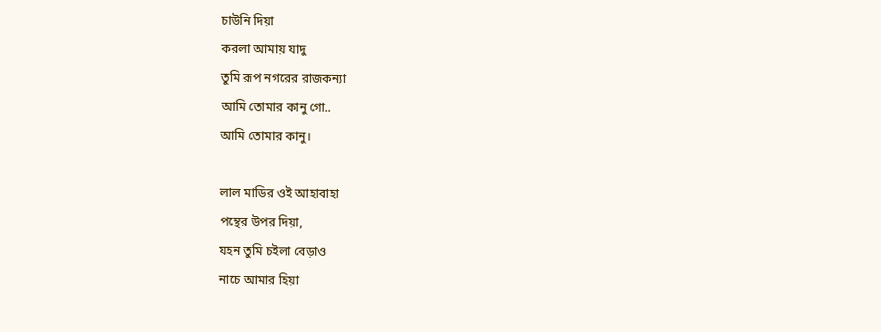চাউনি দিয়া
করলা আমায় যাদু
তুমি রূপ নগরের রাজকন্যা
আমি তোমার কানু গো..
আমি তোমার কানু।

লাল মাডির ওই আহাবাহা
পন্থের উপর দিয়া,
যহন তুমি চইলা বেড়াও
নাচে আমার হিয়া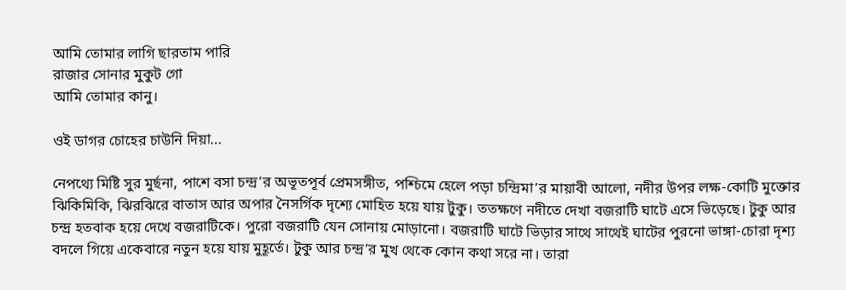আমি তোমার লাগি ছারতাম পারি
রাজার সোনার মুকুট গো
আমি তোমার কানু।

ওই ডাগর চোহের চাউনি দিয়া...

নেপথ্যে মিষ্টি সুর মুর্ছনা, পাশে বসা চন্দ্র’র অভূতপূর্ব প্রেমসঙ্গীত, পশ্চিমে হেলে পড়া চন্দ্রিমা’র মায়াবী আলো, নদীর উপর লক্ষ-কোটি মুক্তোর ঝিকিমিকি, ঝিরঝিরে বাতাস আর অপার নৈসর্গিক দৃশ্যে মোহিত হয়ে যায় টুকু। ততক্ষণে নদীতে দেখা বজরাটি ঘাটে এসে ভিড়েছে। টুকু আর চন্দ্র হতবাক হয়ে দেখে বজরাটিকে। পুরো বজরাটি যেন সোনায় মোড়ানো। বজরাটি ঘাটে ভিড়ার সাথে সাথেই ঘাটের পুরনো ভাঙ্গা-চোরা দৃশ্য বদলে গিয়ে একেবারে নতুন হয়ে যায় মুহূর্তে। টুকু আর চন্দ্র’র মুখ থেকে কোন কথা সরে না। তারা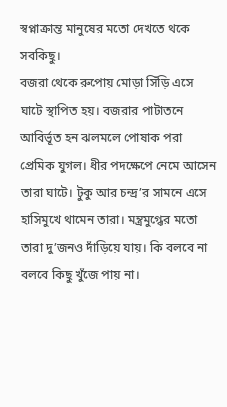স্বপ্নাক্রান্ত মানুষের মতো দেখতে থকে সবকিছু।
বজরা থেকে রুপোয় মোড়া সিঁড়ি এসে ঘাটে স্থাপিত হয়। বজরার পাটাতনে আবির্ভূত হন ঝলমলে পোষাক পরা প্রেমিক যুগল। ধীর পদক্ষেপে নেমে আসেন তারা ঘাটে। টুকু আর চন্দ্র’র সামনে এসে হাসিমুখে থামেন তারা। মন্ত্রমুগ্ধের মতো তারা দু’জনও দাঁড়িয়ে যায়। কি বলবে না বলবে কিছু খুঁজে পায় না।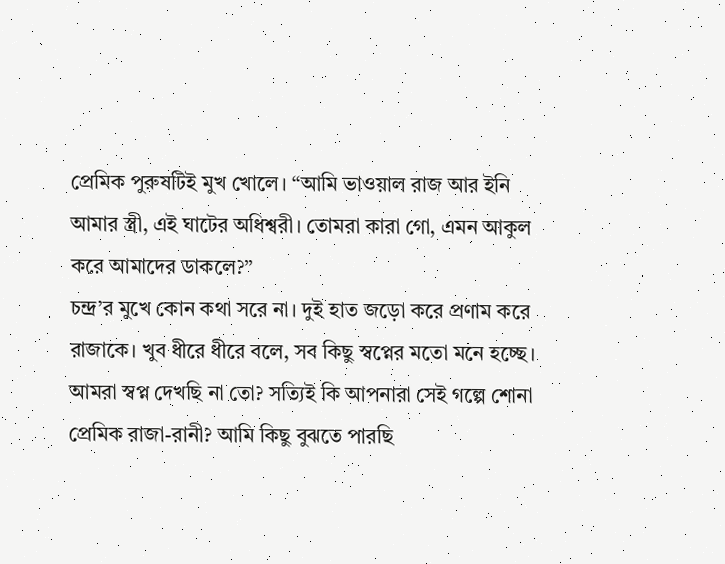প্রেমিক পুরুষটিই মুখ খোলে। ‘‘আমি ভাওয়াল রাজ আর ইনি আমার স্ত্রী, এই ঘাটের অধিশ্বরী। তোমরা কারা গো, এমন আকুল করে আমাদের ডাকলে?’’
চন্দ্র’র মুখে কোন কথা সরে না। দুই হাত জড়ো করে প্রণাম করে রাজাকে। খুব ধীরে ধীরে বলে, সব কিছু স্বপ্নের মতো মনে হচ্ছে। আমরা স্বপ্ন দেখছি না তো? সত্যিই কি আপনারা সেই গল্পে শোনা প্রেমিক রাজা-রানী? আমি কিছু বুঝতে পারছি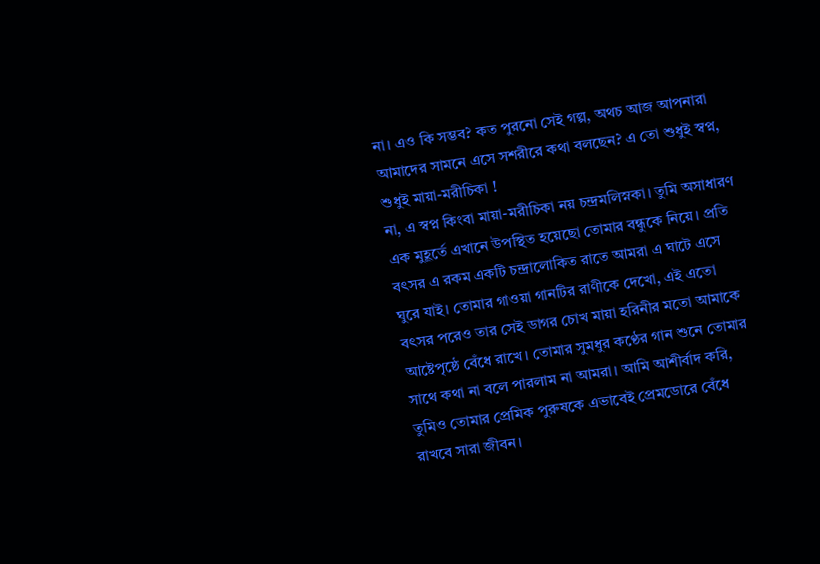না। এও কি সম্ভব? কত পুরনো সেই গল্প, অথচ আজ আপনারা আমাদের সামনে এসে সশরীরে কথা বলছেন? এ তো শুধুই স্বপ্ন, শুধুই মায়া-মরীচিকা !
না, এ স্বপ্ন কিংবা মায়া-মরীচিকা নয় চন্দ্রমলিস্নকা। তুমি অসাধারণ এক মুহূর্তে এখানে উপস্থিত হয়েছো তোমার বন্ধুকে নিয়ে। প্রতি বৎসর এ রকম একটি চন্দ্রালোকিত রাতে আমরা এ ঘাটে এসে ঘুরে যাই। তোমার গাওয়া গানটির রাণীকে দেখো, এই এতো বৎসর পরেও তার সেই ডাগর চোখ মায়া হরিনীর মতো আমাকে আষ্টেপৃষ্ঠে বেঁধে রাখে। তোমার সুমধুর কণ্ঠের গান শুনে তোমার সাথে কথা না বলে পারলাম না আমরা। আমি আশীর্বাদ করি, তুমিও তোমার প্রেমিক পুরুষকে এভাবেই প্রেমডোরে বেঁধে রাখবে সারা জীবন।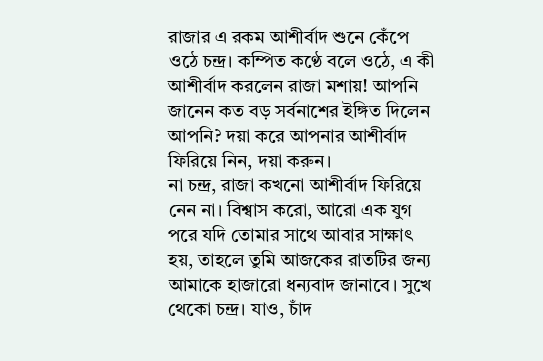রাজার এ রকম আশীর্বাদ শুনে কেঁপে ওঠে চন্দ্র। কম্পিত কণ্ঠে বলে ওঠে, এ কী আশীর্বাদ করলেন রাজা মশায়! আপনি জানেন কত বড় সর্বনাশের ইঙ্গিত দিলেন আপনি? দয়া করে আপনার আশীর্বাদ ফিরিয়ে নিন, দয়া করুন।
না চন্দ্র, রাজা কখনো আশীর্বাদ ফিরিয়ে নেন না। বিশ্বাস করো, আরো এক যুগ পরে যদি তোমার সাথে আবার সাক্ষাৎ হয়, তাহলে তুমি আজকের রাতটির জন্য আমাকে হাজারো ধন্যবাদ জানাবে। সুখে থেকো চন্দ্র। যাও, চাঁদ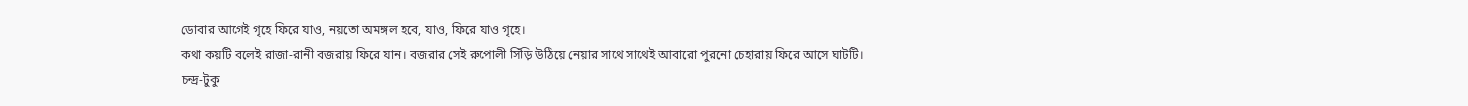ডোবার আগেই গৃহে ফিরে যাও, নয়তো অমঙ্গল হবে, যাও, ফিরে যাও গৃহে।
কথা কয়টি বলেই রাজা-রানী বজরায় ফিরে যান। বজরার সেই রুপোলী সিঁড়ি উঠিয়ে নেয়ার সাথে সাথেই আবারো পুরনো চেহারায় ফিরে আসে ঘাটটি। চন্দ্র-টুকু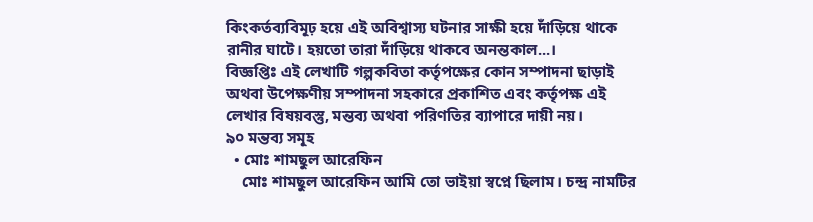কিংকর্তব্যবিমূঢ় হয়ে এই অবিশ্বাস্য ঘটনার সাক্ষী হয়ে দাঁড়িয়ে থাকে রানীর ঘাটে। হয়তো তারা দাঁড়িয়ে থাকবে অনন্তকাল...।
বিজ্ঞপ্তিঃ এই লেখাটি গল্পকবিতা কর্তৃপক্ষের কোন সম্পাদনা ছাড়াই অথবা উপেক্ষণীয় সম্পাদনা সহকারে প্রকাশিত এবং কর্তৃপক্ষ এই লেখার বিষয়বস্তু, মন্তব্য অথবা পরিণতির ব্যাপারে দায়ী নয়।
৯০ মন্তব্য সমূহ
  • মোঃ শামছুল আরেফিন
    মোঃ শামছুল আরেফিন আমি তো ভাইয়া স্বপ্নে ছিলাম। চন্দ্র নামটির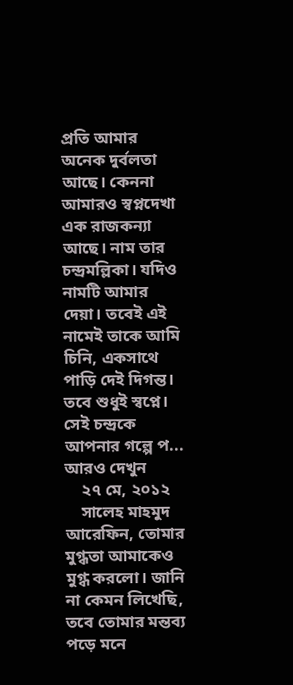প্রতি আমার অনেক দুর্বলতা আছে। কেননা আমারও স্বপ্নদেখা এক রাজকন্যা আছে। নাম তার চন্দ্রমল্লিকা। যদিও নামটি আমার দেয়া। তবেই এই নামেই তাকে আমি চিনি, একসাথে পাড়ি দেই দিগন্ত। তবে শুধুই স্বপ্নে। সেই চন্দ্রকে আপনার গল্পে প...  আরও দেখুন
    ২৭ মে, ২০১২
    সালেহ মাহমুদ আরেফিন, তোমার মুগ্ধতা আমাকেও মুগ্ধ করলো। জানি না কেমন লিখেছি, তবে তোমার মন্তব্য পড়ে মনে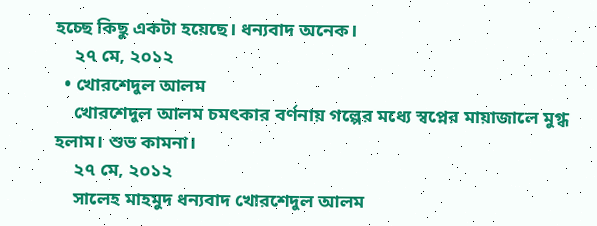হচ্ছে কিছু একটা হয়েছে। ধন্যবাদ অনেক।
    ২৭ মে, ২০১২
  • খোরশেদুল আলম
    খোরশেদুল আলম চমৎকার বর্ণনায় গল্পের মধ্যে স্বপ্নের মায়াজালে মুগ্ধ হলাম। শুভ কামনা।
    ২৭ মে, ২০১২
    সালেহ মাহমুদ ধন্যবাদ খোরশেদুল আলম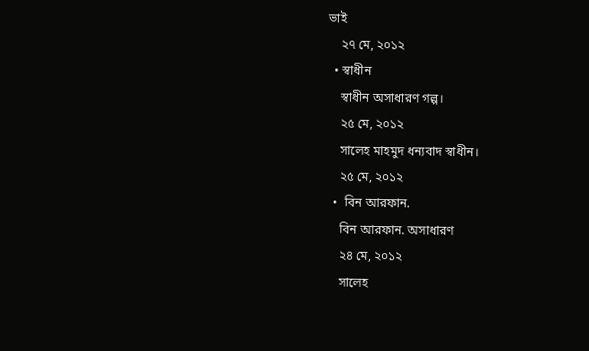ভাই
    ২৭ মে, ২০১২
  • স্বাধীন
    স্বাধীন অসাধারণ গল্প।
    ২৫ মে, ২০১২
    সালেহ মাহমুদ ধন্যবাদ স্বাধীন।
    ২৫ মে, ২০১২
  •  বিন আরফান.
    বিন আরফান. অসাধারণ
    ২৪ মে, ২০১২
    সালেহ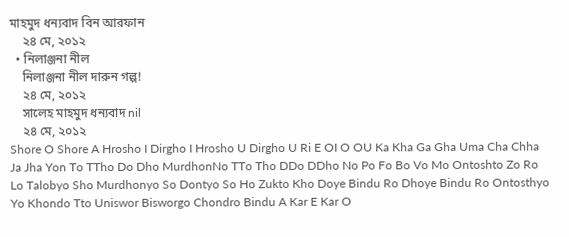মাহমুদ ধন্যবাদ বিন আরফান
    ২৪ মে, ২০১২
  • নিলাঞ্জনা নীল
    নিলাঞ্জনা নীল দারুন গল্প!
    ২৪ মে, ২০১২
    সালেহ মাহমুদ ধন্যবাদ nil
    ২৪ মে, ২০১২
Shore O Shore A Hrosho I Dirgho I Hrosho U Dirgho U Ri E OI O OU Ka Kha Ga Gha Uma Cha Chha Ja Jha Yon To TTho Do Dho MurdhonNo TTo Tho DDo DDho No Po Fo Bo Vo Mo Ontoshto Zo Ro Lo Talobyo Sho Murdhonyo So Dontyo So Ho Zukto Kho Doye Bindu Ro Dhoye Bindu Ro Ontosthyo Yo Khondo Tto Uniswor Bisworgo Chondro Bindu A Kar E Kar O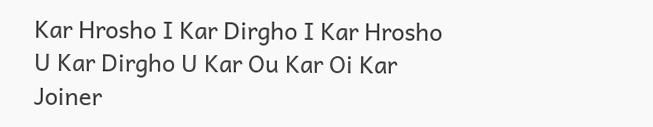Kar Hrosho I Kar Dirgho I Kar Hrosho U Kar Dirgho U Kar Ou Kar Oi Kar Joiner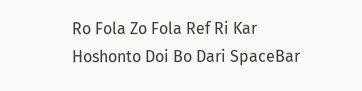Ro Fola Zo Fola Ref Ri Kar Hoshonto Doi Bo Dari SpaceBar